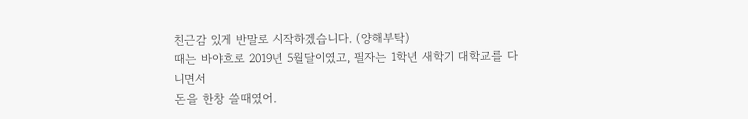친근감 있게 반말로 시작하겠습니다. (양해부탁)
때는 바야흐로 2019년 5월달이였고, 필자는 1학년 새학기 대학교를 다니면서
돈을 한창 쓸때였어.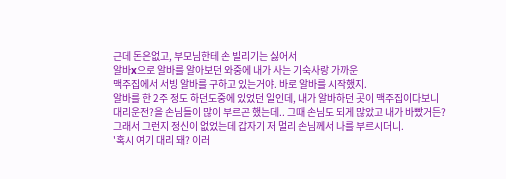근데 돈은없고, 부모님한테 손 빌리기는 싫어서
알바x으로 알바를 알아보던 와중에 내가 사는 기숙사랑 가까운
맥주집에서 서빙 알바를 구하고 있는거야. 바로 알바를 시작했지.
알바를 한 2주 정도 하던도중에 있었던 일인데, 내가 알바하던 곳이 맥주집이다보니
대리운전?을 손님들이 많이 부르곤 했는데.. 그때 손님도 되게 많았고 내가 바빴거든?
그래서 그런지 정신이 없었는데 갑자기 저 멀리 손님께서 나를 부르시더니.
'혹시 여기 대리 돼? 이러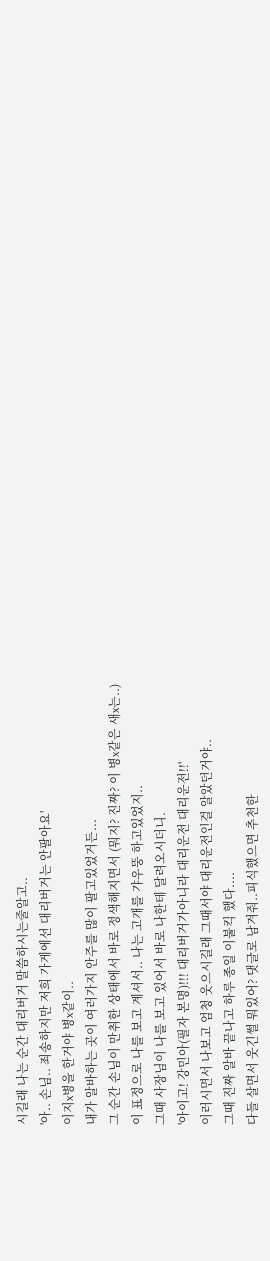시길래 나는 순간 대리버거 말씀하시는줄알고..
'아.. 손님.. 죄송하지만 저희 가게에선 대리버거는 안팔아요'
이지x병을 한거야 병x같이..
내가 알바하는 곳이 여러가지 안주를 많이 팔고있었거든...
그 순간 손님이 만취한 상태에서 바로 정색해지면서 (뭐지? 진짜? 이 병x같은 새x는..)
이 표정으로 나를 보고 계셔서.. 나는 고개를 갸우뚱 하고있었지..
그때 사장님이 나를 보고 있어서 바로 나한테 달려오시더니.
'아이고! 강민아(필자 본명)!!! 대리버거가아니라 대리운전 대리운전!!'
이러시면서 나보고 엄청 웃으시길래 그때서야 대리운전인걸 알았던거야..
그때 진짜 알바 끝나고 하루 종일 이불킥 했다....
다들 살면서 웃긴썰 뭐있어? 댓글로 남겨줘..피식했으면 추천한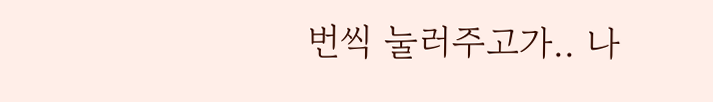번씩 눌러주고가.. 나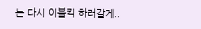는 다시 이불킥 하러갈게..